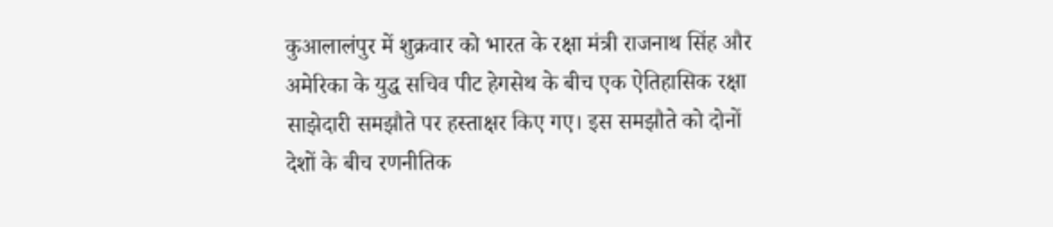कुआलालंपुर में शुक्रवार को भारत के रक्षा मंत्री राजनाथ सिंह और अमेरिका के युद्ध सचिव पीट हेगसेथ के बीच एक ऐतिहासिक रक्षा साझेदारी समझौते पर हस्ताक्षर किए गए। इस समझौते को दोनों देशों के बीच रणनीतिक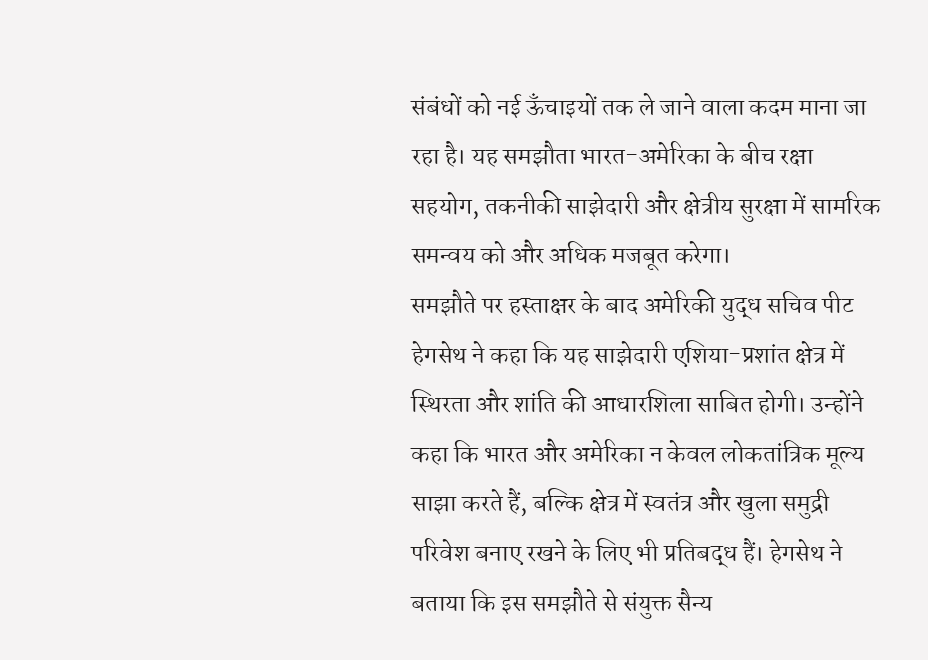संबंधों को नई ऊँचाइयों तक ले जाने वाला कदम माना जा रहा है। यह समझौता भारत-अमेरिका के बीच रक्षा सहयोग, तकनीकी साझेदारी और क्षेत्रीय सुरक्षा में सामरिक समन्वय को और अधिक मजबूत करेगा।
समझौते पर हस्ताक्षर के बाद अमेरिकी युद्ध सचिव पीट हेगसेथ ने कहा कि यह साझेदारी एशिया-प्रशांत क्षेत्र में स्थिरता और शांति की आधारशिला साबित होगी। उन्होंने कहा कि भारत और अमेरिका न केवल लोकतांत्रिक मूल्य साझा करते हैं, बल्कि क्षेत्र में स्वतंत्र और खुला समुद्री परिवेश बनाए रखने के लिए भी प्रतिबद्ध हैं। हेगसेथ ने बताया कि इस समझौते से संयुक्त सैन्य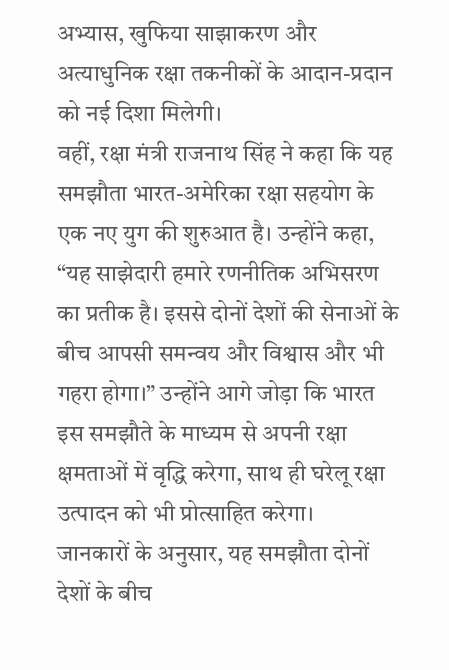अभ्यास, खुफिया साझाकरण और अत्याधुनिक रक्षा तकनीकों के आदान-प्रदान को नई दिशा मिलेगी।
वहीं, रक्षा मंत्री राजनाथ सिंह ने कहा कि यह समझौता भारत-अमेरिका रक्षा सहयोग के एक नए युग की शुरुआत है। उन्होंने कहा, “यह साझेदारी हमारे रणनीतिक अभिसरण का प्रतीक है। इससे दोनों देशों की सेनाओं के बीच आपसी समन्वय और विश्वास और भी गहरा होगा।” उन्होंने आगे जोड़ा कि भारत इस समझौते के माध्यम से अपनी रक्षा क्षमताओं में वृद्धि करेगा, साथ ही घरेलू रक्षा उत्पादन को भी प्रोत्साहित करेगा।
जानकारों के अनुसार, यह समझौता दोनों देशों के बीच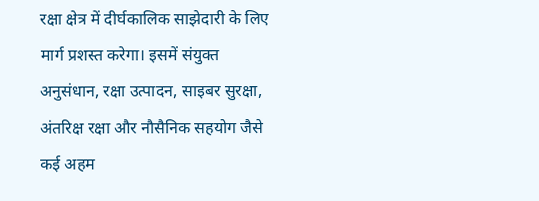रक्षा क्षेत्र में दीर्घकालिक साझेदारी के लिए मार्ग प्रशस्त करेगा। इसमें संयुक्त अनुसंधान, रक्षा उत्पादन, साइबर सुरक्षा, अंतरिक्ष रक्षा और नौसैनिक सहयोग जैसे कई अहम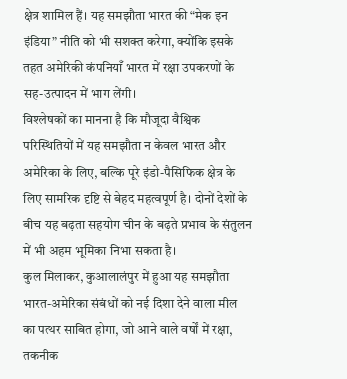क्षेत्र शामिल हैं। यह समझौता भारत की “मेक इन इंडिया” नीति को भी सशक्त करेगा, क्योंकि इसके तहत अमेरिकी कंपनियाँ भारत में रक्षा उपकरणों के सह-उत्पादन में भाग लेंगी।
विश्लेषकों का मानना है कि मौजूदा वैश्विक परिस्थितियों में यह समझौता न केवल भारत और अमेरिका के लिए, बल्कि पूरे इंडो-पैसिफिक क्षेत्र के लिए सामरिक दृष्टि से बेहद महत्वपूर्ण है। दोनों देशों के बीच यह बढ़ता सहयोग चीन के बढ़ते प्रभाव के संतुलन में भी अहम भूमिका निभा सकता है।
कुल मिलाकर, कुआलालंपुर में हुआ यह समझौता भारत-अमेरिका संबंधों को नई दिशा देने वाला मील का पत्थर साबित होगा, जो आने वाले वर्षों में रक्षा, तकनीक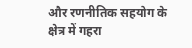और रणनीतिक सहयोग के क्षेत्र में गहरा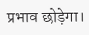प्रभाव छोड़ेगा।